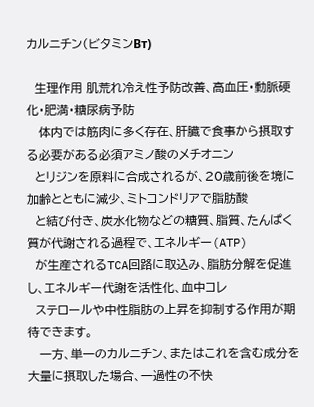カルニチン(ビタミンBт)

  生理作用 肌荒れ冷え性予防改善、高血圧・動脈硬化・肥満・糖尿病予防
   体内では筋肉に多く存在、肝臓で食事から摂取する必要がある必須アミノ酸のメチオニン
  とリジンを原料に合成されるが、20歳前後を境に加齢とともに減少、ミトコンドリアで脂肪酸
  と結び付き、炭水化物などの糖質、脂質、たんぱく質が代謝される過程で、エネルギー(ATP)
  が生産されるTCA回路に取込み、脂肪分解を促進し、エネルギー代謝を活性化、血中コレ
  ステロールや中性脂肪の上昇を抑制する作用が期待できます。
   一方、単一のカルニチン、またはこれを含む成分を大量に摂取した場合、一過性の不快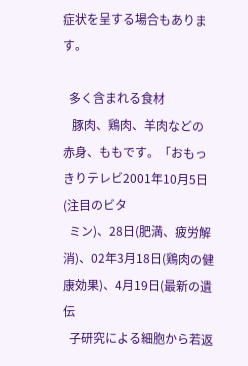症状を呈する場合もあります。

  多く含まれる食材
   豚肉、鶏肉、羊肉などの赤身、ももです。「おもっきりテレビ2001年10月5日(注目のビタ
  ミン)、28日(肥満、疲労解消)、02年3月18日(鶏肉の健康効果)、4月19日(最新の遺伝
  子研究による細胞から若返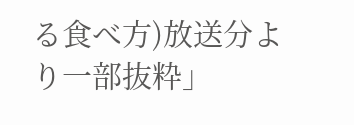る食べ方)放送分より一部抜粋」